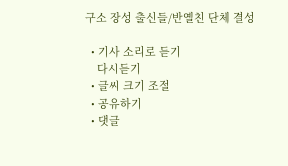구소 장성 출신들/반옐친 단체 결성

  • 기사 소리로 듣기
    다시듣기
  • 글씨 크기 조절
  • 공유하기
  • 댓글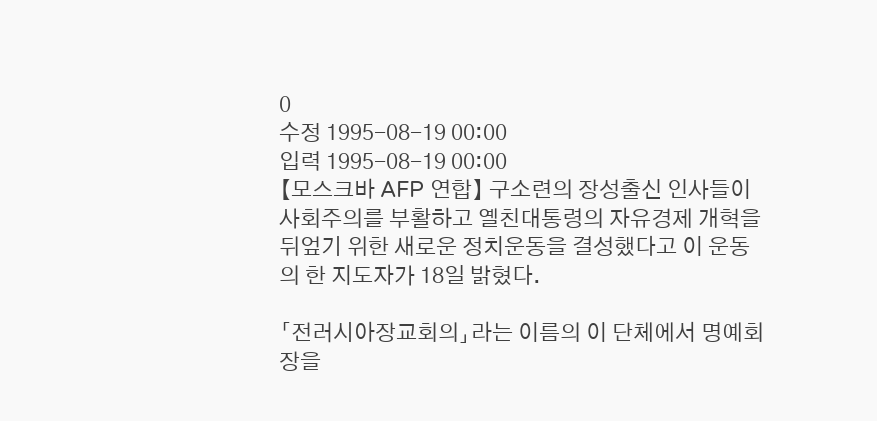0
수정 1995-08-19 00:00
입력 1995-08-19 00:00
【모스크바 AFP 연합】 구소련의 장성출신 인사들이 사회주의를 부활하고 옐친대통령의 자유경제 개혁을 뒤엎기 위한 새로운 정치운동을 결성했다고 이 운동의 한 지도자가 18일 밝혔다.

「전러시아장교회의」라는 이름의 이 단체에서 명예회장을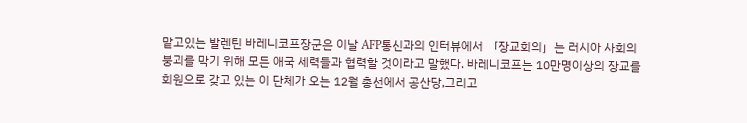맡고있는 발렌틴 바레니코프장군은 이날 AFP통신과의 인터뷰에서 「장교회의」는 러시아 사회의 붕괴를 막기 위해 모든 애국 세력들과 협력할 것이라고 말했다. 바레니코프는 10만명이상의 장교를 회원으로 갖고 있는 이 단체가 오는 12월 총선에서 공산당,그리고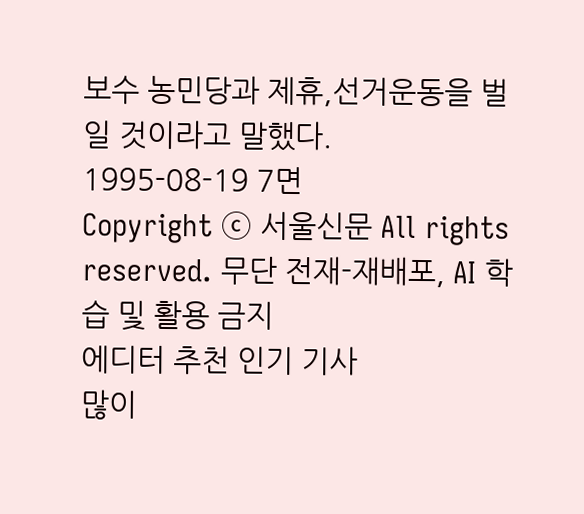보수 농민당과 제휴,선거운동을 벌일 것이라고 말했다.
1995-08-19 7면
Copyright ⓒ 서울신문 All rights reserved. 무단 전재-재배포, AI 학습 및 활용 금지
에디터 추천 인기 기사
많이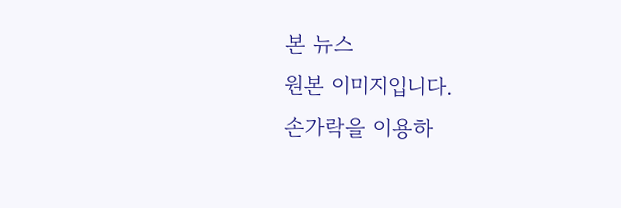본 뉴스
원본 이미지입니다.
손가락을 이용하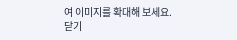여 이미지를 확대해 보세요.
닫기